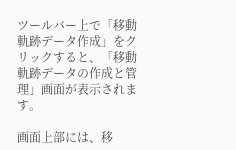ツールバー上で「移動軌跡データ作成」をクリックすると、「移動軌跡データの作成と管理」画面が表示されます。

画面上部には、移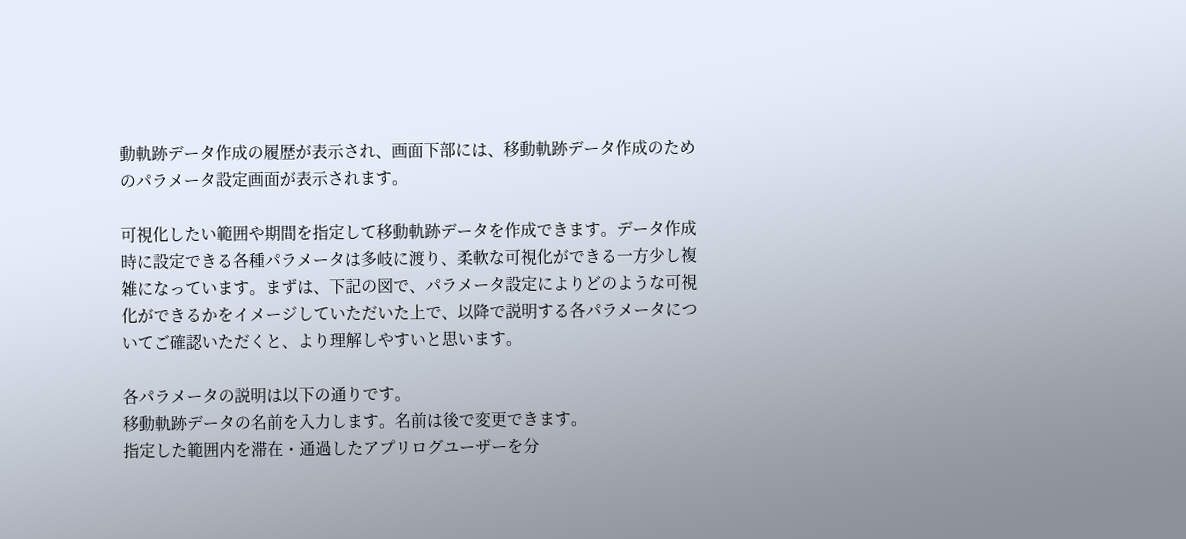動軌跡データ作成の履歴が表示され、画面下部には、移動軌跡データ作成のためのパラメータ設定画面が表示されます。

可視化したい範囲や期間を指定して移動軌跡データを作成できます。データ作成時に設定できる各種パラメータは多岐に渡り、柔軟な可視化ができる一方少し複雑になっています。まずは、下記の図で、パラメータ設定によりどのような可視化ができるかをイメージしていただいた上で、以降で説明する各パラメータについてご確認いただくと、より理解しやすいと思います。

各パラメータの説明は以下の通りです。
移動軌跡データの名前を入力します。名前は後で変更できます。
指定した範囲内を滞在・通過したアプリログユーザーを分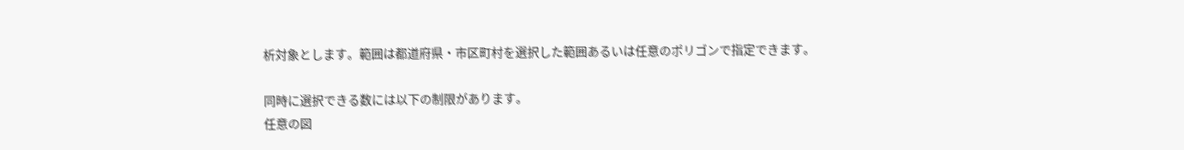析対象とします。範囲は都道府県・市区町村を選択した範囲あるいは任意のポリゴンで指定できます。

同時に選択できる数には以下の制限があります。
任意の図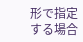形で指定する場合